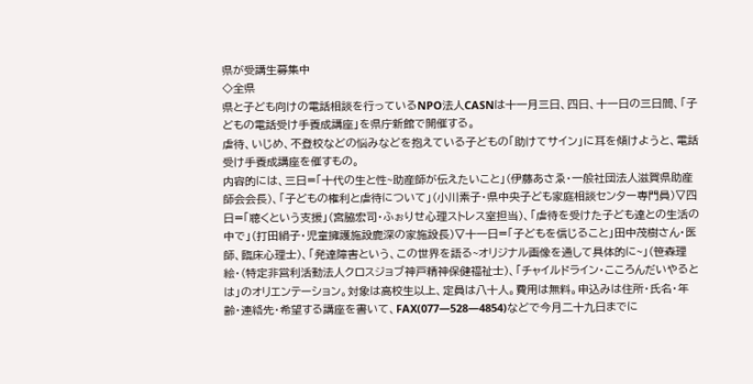県が受講生募集中
◇全県
県と子ども向けの電話相談を行っているNPO法人CASNは十一月三日、四日、十一日の三日間、「子どもの電話受け手養成講座」を県庁新館で開催する。
虐待、いじめ、不登校などの悩みなどを抱えている子どもの「助けてサイン」に耳を傾けようと、電話受け手養成講座を催すもの。
内容的には、三日=「十代の生と性~助産師が伝えたいこと」(伊藤あさゑ・一般社団法人滋賀県助産師会会長)、「子どもの権利と虐待について」(小川素子・県中央子ども家庭相談センター専門員)▽四日=「聴くという支援」(宮脇宏司・ふぉりせ心理ストレス室担当)、「虐待を受けた子ども達との生活の中で」(打田絹子・児童擁護施設鹿深の家施設長)▽十一日=「子どもを信じること」田中茂樹さん・医師、臨床心理士)、「発達障害という、この世界を語る~オリジナル画像を通して具体的に~」(笹森理絵・(特定非営利活動法人クロスジョブ神戸精神保健福祉士)、「チャイルドライン・こころんだいやるとは」のオリエンテーション。対象は高校生以上、定員は八十人。費用は無料。申込みは住所・氏名・年齢・連絡先・希望する講座を書いて、FAX(077―528―4854)などで今月二十九日までに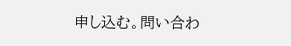申し込む。問い合わ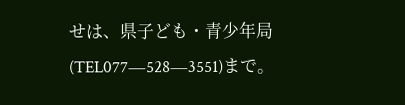せは、県子ども・青少年局(TEL077―528―3551)まで。